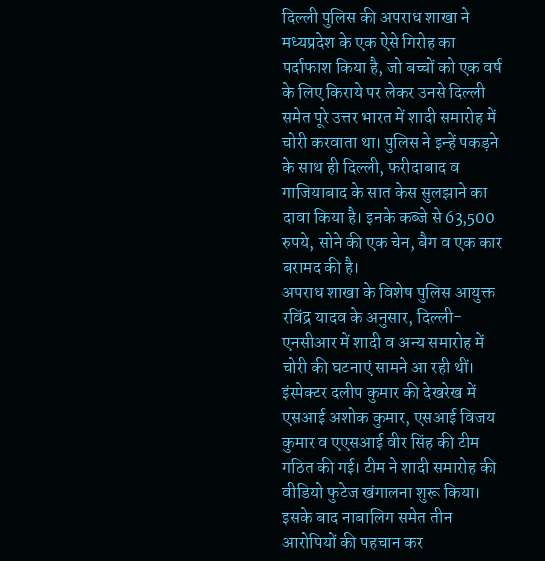दिल्ली पुलिस की अपराध शाखा ने मध्यप्रदेश के एक ऐसे गिरोह का पर्दाफाश किया है, जो बच्चों को एक वर्ष के लिए किराये पर लेकर उनसे दिल्ली समेत पूरे उत्तर भारत में शादी समारोह में चोरी करवाता था। पुलिस ने इन्हें पकड़ने के साथ ही दिल्ली, फरीदाबाद व गाजियाबाद के सात केस सुलझाने का दावा किया है। इनके कब्जे से 63,500 रुपये, सोने की एक चेन, बैग व एक कार बरामद की है।
अपराध शाखा के विशेष पुलिस आयुक्त रविंद्र यादव के अनुसार, दिल्ली-एनसीआर में शादी व अन्य समारोह में चोरी की घटनाएं सामने आ रही थीं। इंस्पेक्टर दलीप कुमार की देखरेख में एसआई अशोक कुमार, एसआई विजय कुमार व एएसआई वीर सिंह की टीम गठित की गई। टीम ने शादी समारोह की वीडियो फुटेज खंगालना शुरू किया। इसके बाद नाबालिग समेत तीन आरोपियों की पहचान कर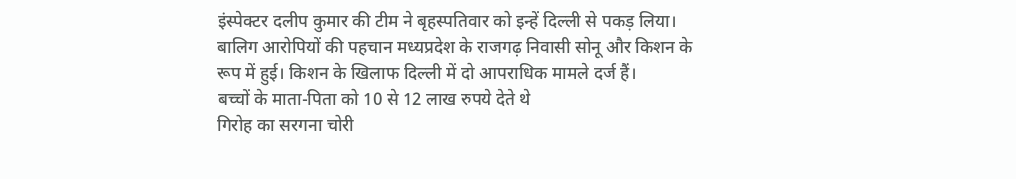इंस्पेक्टर दलीप कुमार की टीम ने बृहस्पतिवार को इन्हें दिल्ली से पकड़ लिया। बालिग आरोपियों की पहचान मध्यप्रदेश के राजगढ़ निवासी सोनू और किशन के रूप में हुई। किशन के खिलाफ दिल्ली में दो आपराधिक मामले दर्ज हैं।
बच्चों के माता-पिता को 10 से 12 लाख रुपये देते थे
गिरोह का सरगना चोरी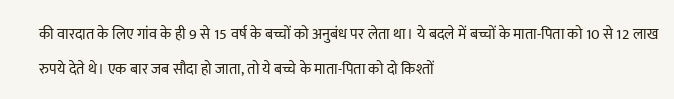की वारदात के लिए गांव के ही 9 से 15 वर्ष के बच्चों को अनुबंध पर लेता था। ये बदले में बच्चों के माता-पिता को 10 से 12 लाख रुपये देते थे। एक बार जब सौदा हो जाता, तो ये बच्चे के माता-पिता को दो किश्तों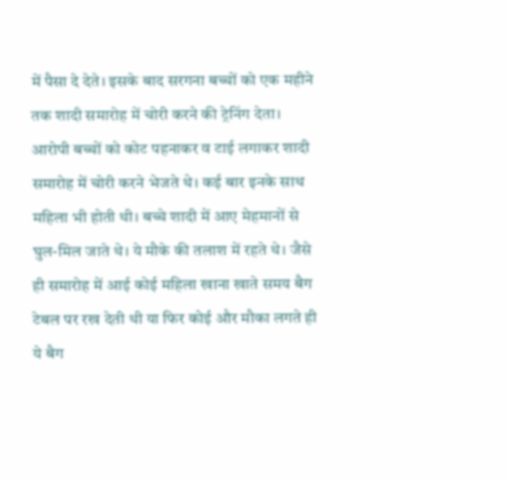में पैसा दे देते। इसके बाद सरगना बच्चों को एक महीने तक शादी समारोह में चोरी करने की ट्रेनिंग देता। आरोपी बच्चों को कोट पहनाकर व टाई लगाकर शादी समारोह में चोरी करने भेजते थे। कई बार इनके साथ महिला भी होती थी। बच्चे शादी में आए मेहमानों से घुल-मिल जाते थे। ये मौके की तलाश में रहते थे। जैसे ही समारोह में आई कोई महिला खाना खाते समय बैग टेबल पर रख देती थी या फिर कोई और मौका लगते ही ये बैग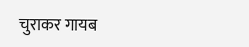चुराकर गायब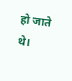हो जाते थे।